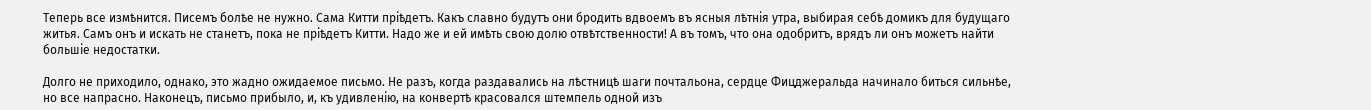Теперь все измѣнится. Писемъ болѣе не нужно. Сама Китти пріѣдетъ. Какъ славно будутъ они бродить вдвоемъ въ ясныя лѣтнія утра, выбирая себѣ домикъ для будущаго житья. Самъ онъ и искать не станетъ, пока не пріѣдетъ Китти. Надо же и ей имѣть свою долю отвѣтственности! А въ томъ, что она одобритъ, врядъ ли онъ можетъ найти большіе недостатки.

Долго не приходило, однако, это жадно ожидаемое письмо. Не разъ, когда раздавались на лѣстницѣ шаги почтальона, сердце Фицджеральда начинало биться сильнѣе, но все напрасно. Наконецъ, письмо прибыло, и, къ удивленію, на конвертѣ красовался штемпель одной изъ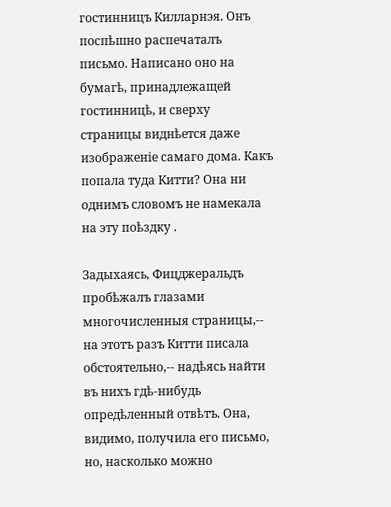гостинницъ Килларнэя. Онъ поспѣшно распечаталъ письмо. Написано оно на бумагѣ, принадлежащей гостинницѣ, и сверху страницы виднѣется даже изображеніе самаго дома. Какъ попала туда Китти? Она ни однимъ словомъ не намекала на эту поѣздку .

Задыхаясь, Фицджеральдъ пробѣжалъ глазами многочисленныя страницы,-- на этотъ разъ Китти писала обстоятельно,-- надѣясь найти въ нихъ гдѣ-нибудь опредѣленный отвѣтъ. Она, видимо, получила его письмо, но, насколько можно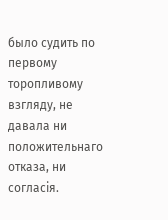было судить по первому торопливому взгляду, не давала ни положительнаго отказа, ни согласія.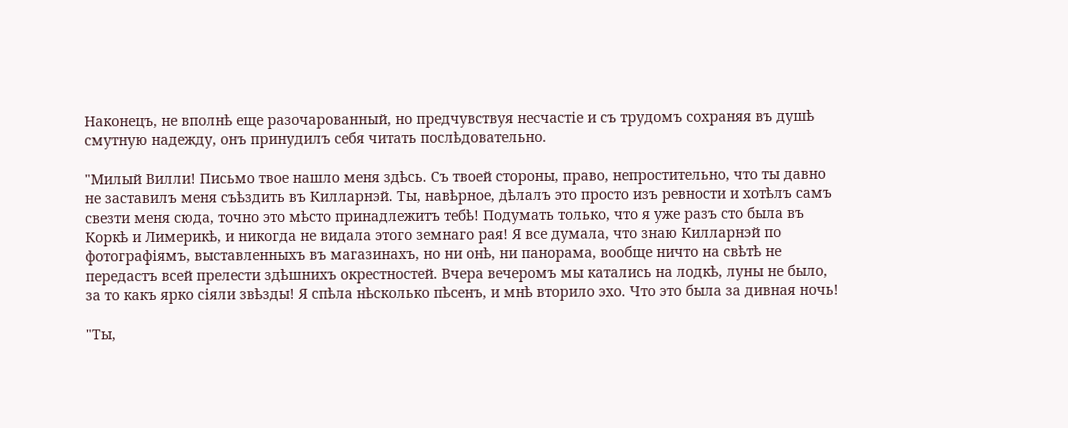Наконецъ, не вполнѣ еще разочарованный, но предчувствуя несчастіе и съ трудомъ сохраняя въ душѣ смутную надежду, онъ принудилъ себя читать послѣдовательно.

"Милый Вилли! Письмо твое нашло меня здѣсь. Съ твоей стороны, право, непростительно, что ты давно не заставилъ меня съѣздить въ Килларнэй. Ты, навѣрное, дѣлалъ это просто изъ ревности и хотѣлъ самъ свезти меня сюда, точно это мѣсто принадлежитъ тебѣ! Подумать только, что я уже разъ сто была въ Коркѣ и Лимерикѣ, и никогда не видала этого земнаго рая! Я все думала, что знаю Килларнэй по фотографіямъ, выставленныхъ въ магазинахъ, но ни онѣ, ни панорама, вообще ничто на свѣтѣ не передастъ всей прелести здѣшнихъ окрестностей. Вчера вечеромъ мы катались на лодкѣ, луны не было, за то какъ ярко сіяли звѣзды! Я спѣла нѣсколько пѣсенъ, и мнѣ вторило эхо. Что это была за дивная ночь!

"Ты,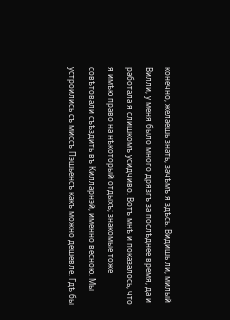конечно, желаешь знать, зачѣмъ я здѣсь. Видишь ли, милый Вилли, у меня было много дрязгъ за послѣднее время, да и работала я слишкомъ усидчиво. Вотъ мнѣ и показалось, что я имѣю право на нѣкоторый отдыхъ; знакомые тоже совѣтовали съѣздить въ Килларнэй, именно весною. Мы устроились съ миссъ Пэшьенсъ какъ можно дешевле. Гдѣ бы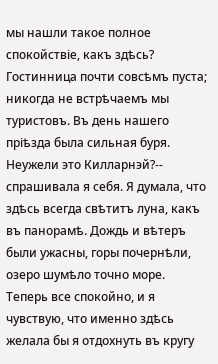мы нашли такое полное спокойствіе, какъ здѣсь? Гостинница почти совсѣмъ пуста; никогда не встрѣчаемъ мы туристовъ. Въ день нашего пріѣзда была сильная буря. Неужели это Килларнэй?-- спрашивала я себя. Я думала, что здѣсь всегда свѣтитъ луна, какъ въ панорамѣ. Дождь и вѣтеръ были ужасны, горы почернѣли, озеро шумѣло точно море. Теперь все спокойно, и я чувствую, что именно здѣсь желала бы я отдохнуть въ кругу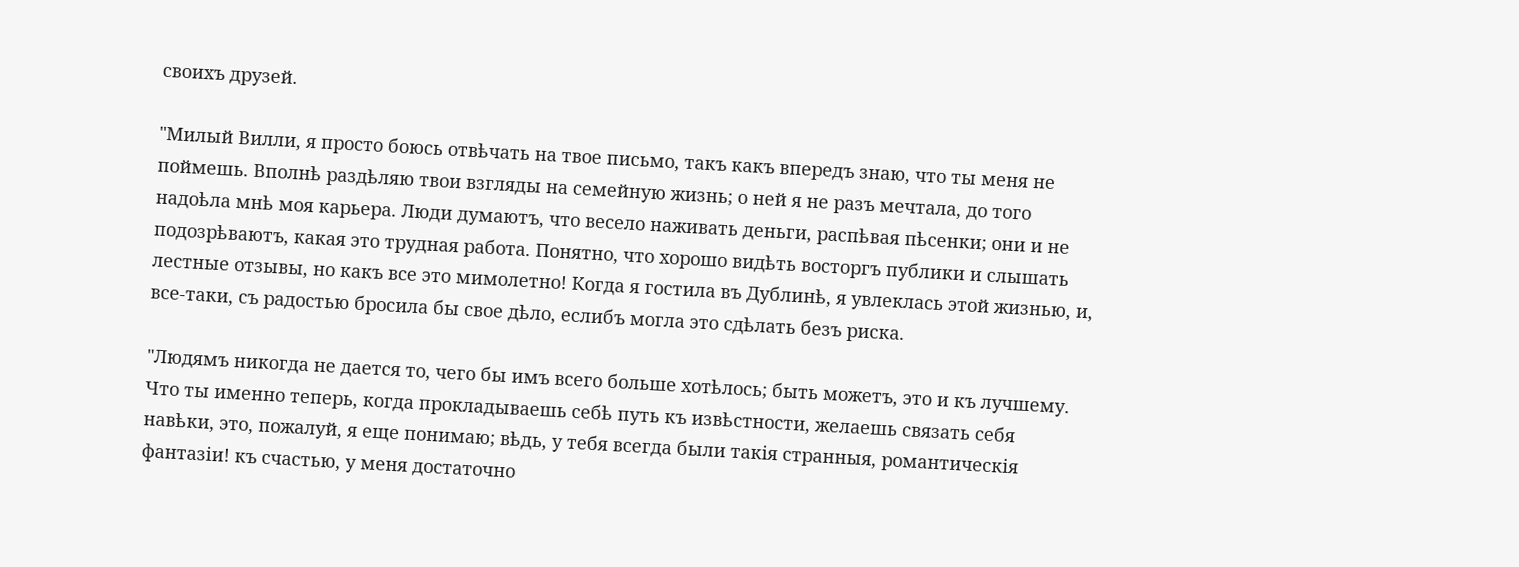своихъ друзей.

"Милый Вилли, я просто боюсь отвѣчать на твое письмо, такъ какъ впередъ знаю, что ты меня не поймешь. Вполнѣ раздѣляю твои взгляды на семейную жизнь; о ней я не разъ мечтала, до того надоѣла мнѣ моя карьера. Люди думаютъ, что весело наживать деньги, распѣвая пѣсенки; они и не подозрѣваютъ, какая это трудная работа. Понятно, что хорошо видѣть восторгъ публики и слышать лестные отзывы, но какъ все это мимолетно! Когда я гостила въ Дублинѣ, я увлеклась этой жизнью, и, все-таки, съ радостью бросила бы свое дѣло, еслибъ могла это сдѣлать безъ риска.

"Людямъ никогда не дается то, чего бы имъ всего больше хотѣлось; быть можетъ, это и къ лучшему. Что ты именно теперь, когда прокладываешь себѣ путь къ извѣстности, желаешь связать себя навѣки, это, пожалуй, я еще понимаю; вѣдь, у тебя всегда были такія странныя, романтическія фантазіи! къ счастью, у меня достаточно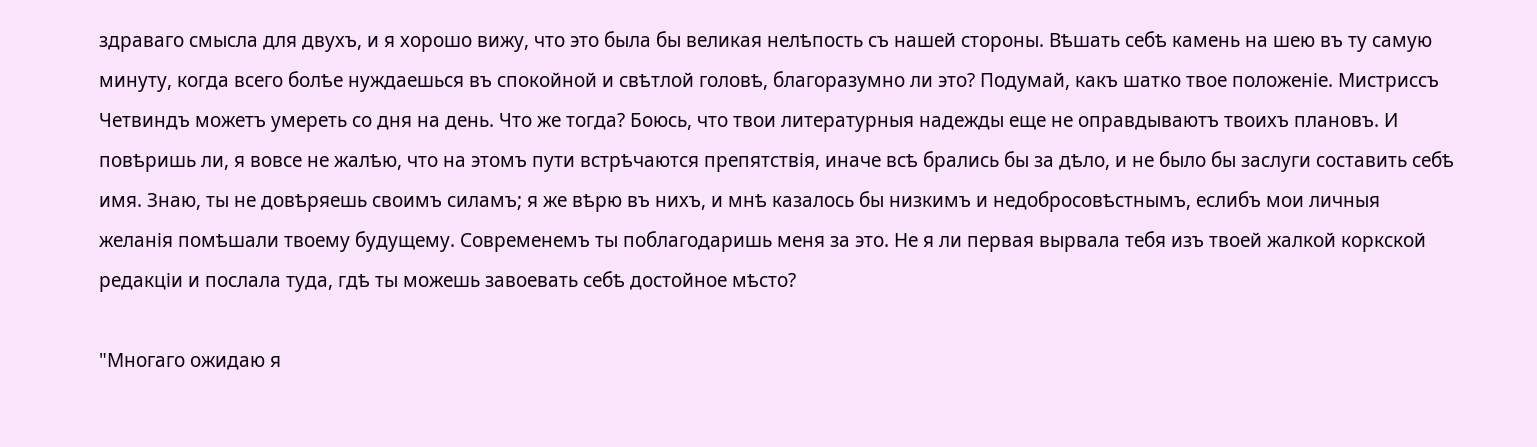здраваго смысла для двухъ, и я хорошо вижу, что это была бы великая нелѣпость съ нашей стороны. Вѣшать себѣ камень на шею въ ту самую минуту, когда всего болѣе нуждаешься въ спокойной и свѣтлой головѣ, благоразумно ли это? Подумай, какъ шатко твое положеніе. Мистриссъ Четвиндъ можетъ умереть со дня на день. Что же тогда? Боюсь, что твои литературныя надежды еще не оправдываютъ твоихъ плановъ. И повѣришь ли, я вовсе не жалѣю, что на этомъ пути встрѣчаются препятствія, иначе всѣ брались бы за дѣло, и не было бы заслуги составить себѣ имя. Знаю, ты не довѣряешь своимъ силамъ; я же вѣрю въ нихъ, и мнѣ казалось бы низкимъ и недобросовѣстнымъ, еслибъ мои личныя желанія помѣшали твоему будущему. Современемъ ты поблагодаришь меня за это. Не я ли первая вырвала тебя изъ твоей жалкой коркской редакціи и послала туда, гдѣ ты можешь завоевать себѣ достойное мѣсто?

"Многаго ожидаю я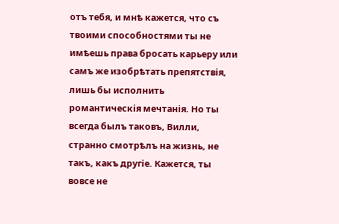отъ тебя, и мнѣ кажется, что съ твоими способностями ты не имѣешь права бросать карьеру или самъ же изобрѣтать препятствія, лишь бы исполнить романтическія мечтанія. Но ты всегда былъ таковъ, Вилли, странно смотрѣлъ на жизнь, не такъ, какъ другіе. Кажется, ты вовсе не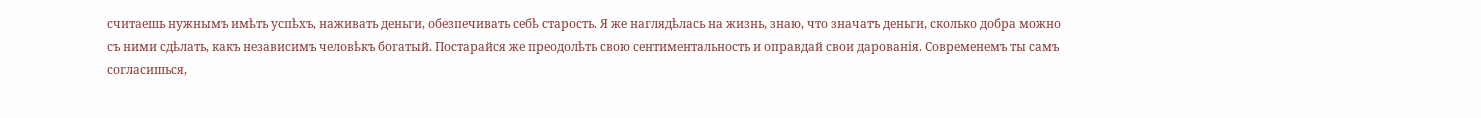считаешь нужнымъ имѣть успѣхъ, наживать деньги, обезпечивать себѣ старость. Я же наглядѣлась на жизнь, знаю, что значатъ деньги, сколько добра можно съ ними сдѣлать, какъ независимъ человѣкъ богатый. Постарайся же преодолѣть свою сентиментальность и оправдай свои дарованія. Современемъ ты самъ согласишься,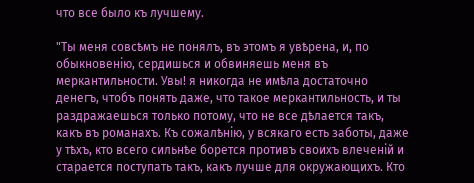что все было къ лучшему.

"Ты меня совсѣмъ не понялъ, въ этомъ я увѣрена, и, по обыкновенію, сердишься и обвиняешь меня въ меркантильности. Увы! я никогда не имѣла достаточно денегъ, чтобъ понять даже, что такое меркантильность, и ты раздражаешься только потому, что не все дѣлается такъ, какъ въ романахъ. Къ сожалѣнію, у всякаго есть заботы, даже у тѣхъ, кто всего сильнѣе борется противъ своихъ влеченій и старается поступать такъ, какъ лучше для окружающихъ. Кто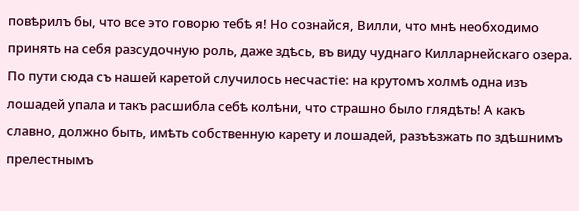повѣрилъ бы, что все это говорю тебѣ я! Но сознайся, Вилли, что мнѣ необходимо принять на себя разсудочную роль, даже здѣсь, въ виду чуднаго Килларнейскаго озера. По пути сюда съ нашей каретой случилось несчастіе: на крутомъ холмѣ одна изъ лошадей упала и такъ расшибла себѣ колѣни, что страшно было глядѣть! А какъ славно, должно быть, имѣть собственную карету и лошадей, разъѣзжать по здѣшнимъ прелестнымъ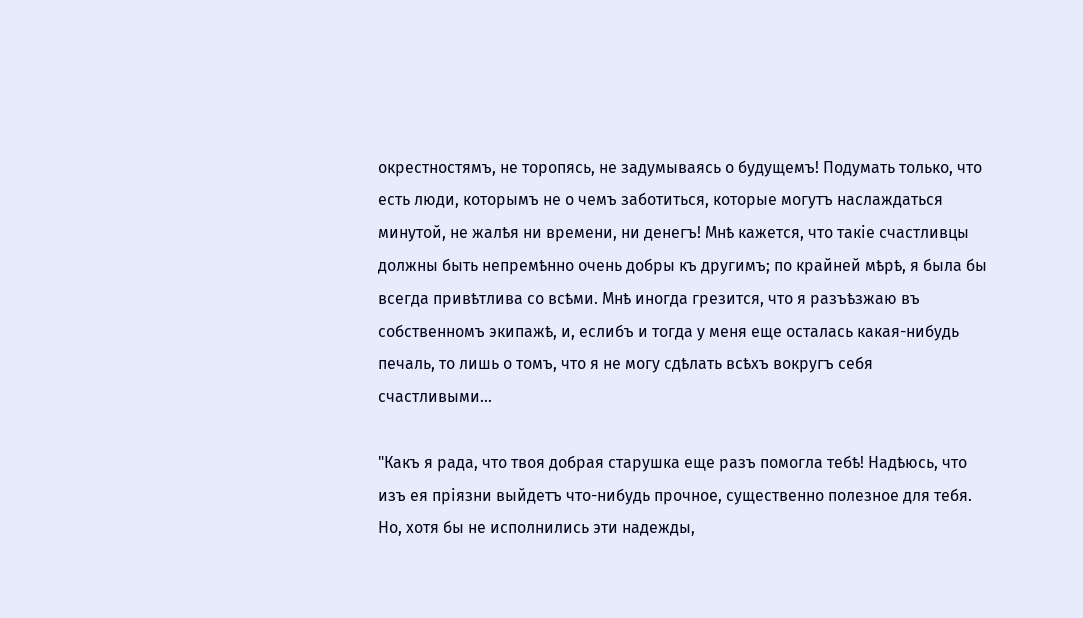окрестностямъ, не торопясь, не задумываясь о будущемъ! Подумать только, что есть люди, которымъ не о чемъ заботиться, которые могутъ наслаждаться минутой, не жалѣя ни времени, ни денегъ! Мнѣ кажется, что такіе счастливцы должны быть непремѣнно очень добры къ другимъ; по крайней мѣрѣ, я была бы всегда привѣтлива со всѣми. Мнѣ иногда грезится, что я разъѣзжаю въ собственномъ экипажѣ, и, еслибъ и тогда у меня еще осталась какая-нибудь печаль, то лишь о томъ, что я не могу сдѣлать всѣхъ вокругъ себя счастливыми...

"Какъ я рада, что твоя добрая старушка еще разъ помогла тебѣ! Надѣюсь, что изъ ея пріязни выйдетъ что-нибудь прочное, существенно полезное для тебя. Но, хотя бы не исполнились эти надежды,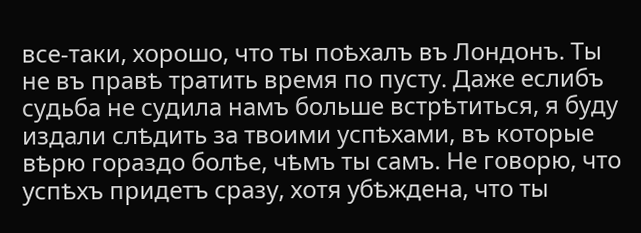все-таки, хорошо, что ты поѣхалъ въ Лондонъ. Ты не въ правѣ тратить время по пусту. Даже еслибъ судьба не судила намъ больше встрѣтиться, я буду издали слѣдить за твоими успѣхами, въ которые вѣрю гораздо болѣе, чѣмъ ты самъ. Не говорю, что успѣхъ придетъ сразу, хотя убѣждена, что ты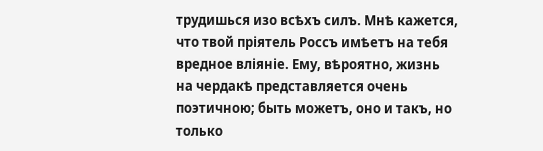трудишься изо всѣхъ силъ. Мнѣ кажется, что твой пріятель Россъ имѣетъ на тебя вредное вліяніе. Ему, вѣроятно, жизнь на чердакѣ представляется очень поэтичною; быть можетъ, оно и такъ, но только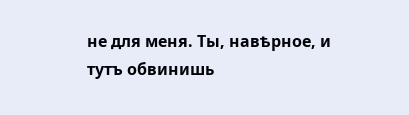не для меня. Ты, навѣрное, и тутъ обвинишь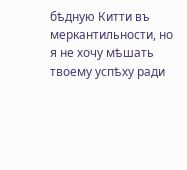бѣдную Китти въ меркантильности, но я не хочу мѣшать твоему успѣху ради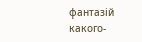фантазій какого-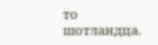то шотландца.